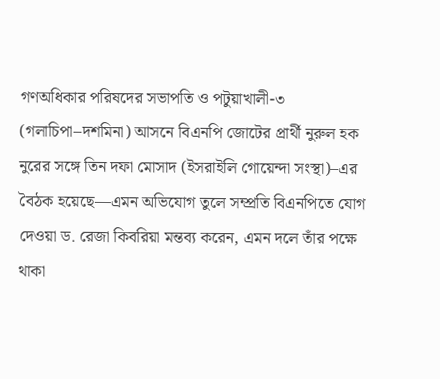গণঅধিকার পরিষদের সভাপতি ও পটুয়াখালী-৩ (গলাচিপা–দশমিনা) আসনে বিএনপি জোটের প্রার্থী নুরুল হক নুরের সঙ্গে তিন দফা মোসাদ (ইসরাইলি গোয়েন্দা সংস্থা)–এর বৈঠক হয়েছে—এমন অভিযোগ তুলে সম্প্রতি বিএনপিতে যোগ দেওয়া ড. রেজা কিবরিয়া মন্তব্য করেন, এমন দলে তাঁর পক্ষে থাকা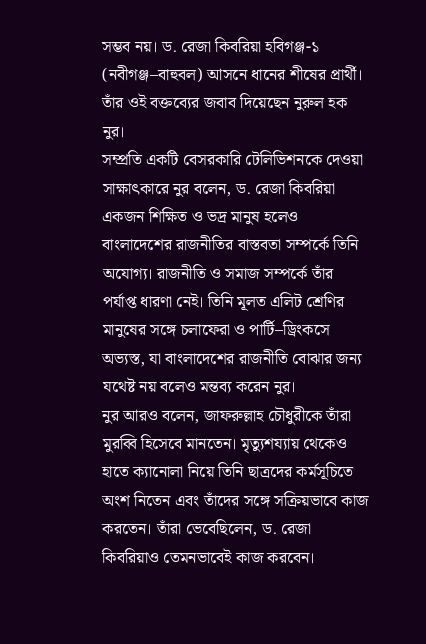সম্ভব নয়। ড. রেজা কিবরিয়া হবিগঞ্জ-১ (নবীগঞ্জ–বাহুবল) আসনে ধানের শীষের প্রার্থী। তাঁর ওই বক্তব্যের জবাব দিয়েছেন নুরুল হক নুর।
সম্প্রতি একটি বেসরকারি টেলিভিশনকে দেওয়া সাক্ষাৎকারে নুর বলেন, ড. রেজা কিবরিয়া একজন শিক্ষিত ও ভদ্র মানুষ হলেও বাংলাদেশের রাজনীতির বাস্তবতা সম্পর্কে তিনি অযোগ্য। রাজনীতি ও সমাজ সম্পর্কে তাঁর পর্যাপ্ত ধারণা নেই। তিনি মূলত এলিট শ্রেণির মানুষের সঙ্গে চলাফেরা ও পার্টি–ড্রিংকসে অভ্যস্ত, যা বাংলাদেশের রাজনীতি বোঝার জন্য যথেষ্ট নয় বলেও মন্তব্য করেন নুর।
নুর আরও বলেন, জাফরুল্লাহ চৌধুরীকে তাঁরা মুরব্বি হিসেবে মানতেন। মৃত্যুশয্যায় থেকেও হাতে ক্যানোলা নিয়ে তিনি ছাত্রদের কর্মসূচিতে অংশ নিতেন এবং তাঁদের সঙ্গে সক্রিয়ভাবে কাজ করতেন। তাঁরা ভেবেছিলেন, ড. রেজা কিবরিয়াও তেমনভাবেই কাজ করবেন।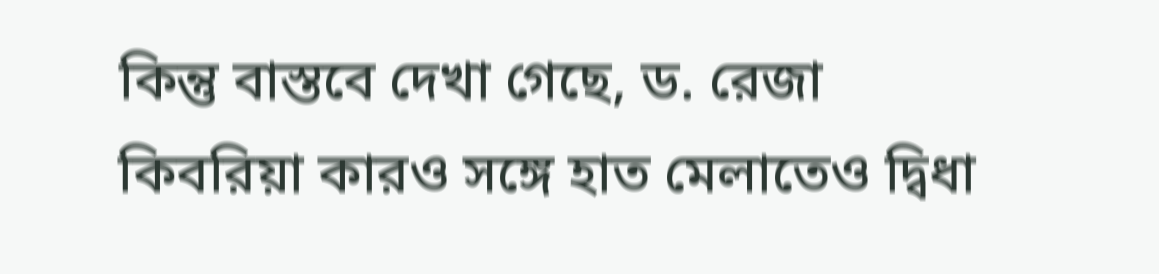কিন্তু বাস্তবে দেখা গেছে, ড. রেজা কিবরিয়া কারও সঙ্গে হাত মেলাতেও দ্বিধা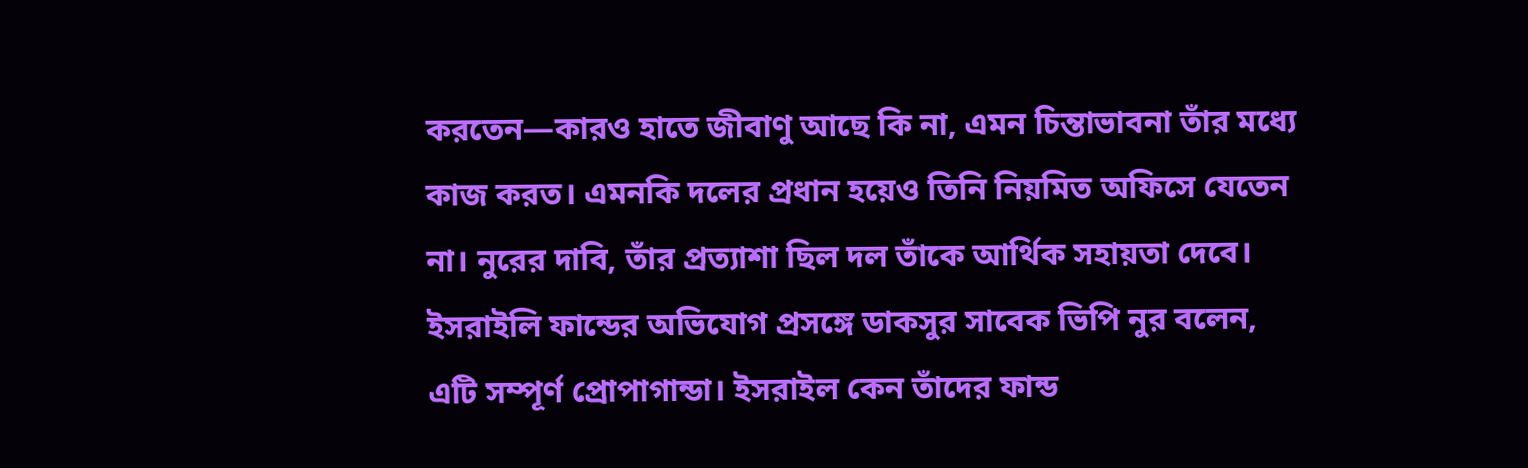করতেন—কারও হাতে জীবাণু আছে কি না, এমন চিন্তাভাবনা তাঁর মধ্যে কাজ করত। এমনকি দলের প্রধান হয়েও তিনি নিয়মিত অফিসে যেতেন না। নুরের দাবি, তাঁর প্রত্যাশা ছিল দল তাঁকে আর্থিক সহায়তা দেবে।
ইসরাইলি ফান্ডের অভিযোগ প্রসঙ্গে ডাকসুর সাবেক ভিপি নুর বলেন, এটি সম্পূর্ণ প্রোপাগান্ডা। ইসরাইল কেন তাঁদের ফান্ড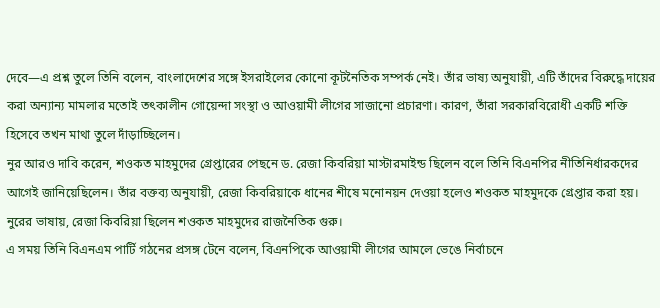দেবে—এ প্রশ্ন তুলে তিনি বলেন, বাংলাদেশের সঙ্গে ইসরাইলের কোনো কূটনৈতিক সম্পর্ক নেই। তাঁর ভাষ্য অনুযায়ী, এটি তাঁদের বিরুদ্ধে দায়ের করা অন্যান্য মামলার মতোই তৎকালীন গোয়েন্দা সংস্থা ও আওয়ামী লীগের সাজানো প্রচারণা। কারণ, তাঁরা সরকারবিরোধী একটি শক্তি হিসেবে তখন মাথা তুলে দাঁড়াচ্ছিলেন।
নুর আরও দাবি করেন, শওকত মাহমুদের গ্রেপ্তারের পেছনে ড. রেজা কিবরিয়া মাস্টারমাইন্ড ছিলেন বলে তিনি বিএনপির নীতিনির্ধারকদের আগেই জানিয়েছিলেন। তাঁর বক্তব্য অনুযায়ী, রেজা কিবরিয়াকে ধানের শীষে মনোনয়ন দেওয়া হলেও শওকত মাহমুদকে গ্রেপ্তার করা হয়। নুরের ভাষায়, রেজা কিবরিয়া ছিলেন শওকত মাহমুদের রাজনৈতিক গুরু।
এ সময় তিনি বিএনএম পার্টি গঠনের প্রসঙ্গ টেনে বলেন, বিএনপিকে আওয়ামী লীগের আমলে ভেঙে নির্বাচনে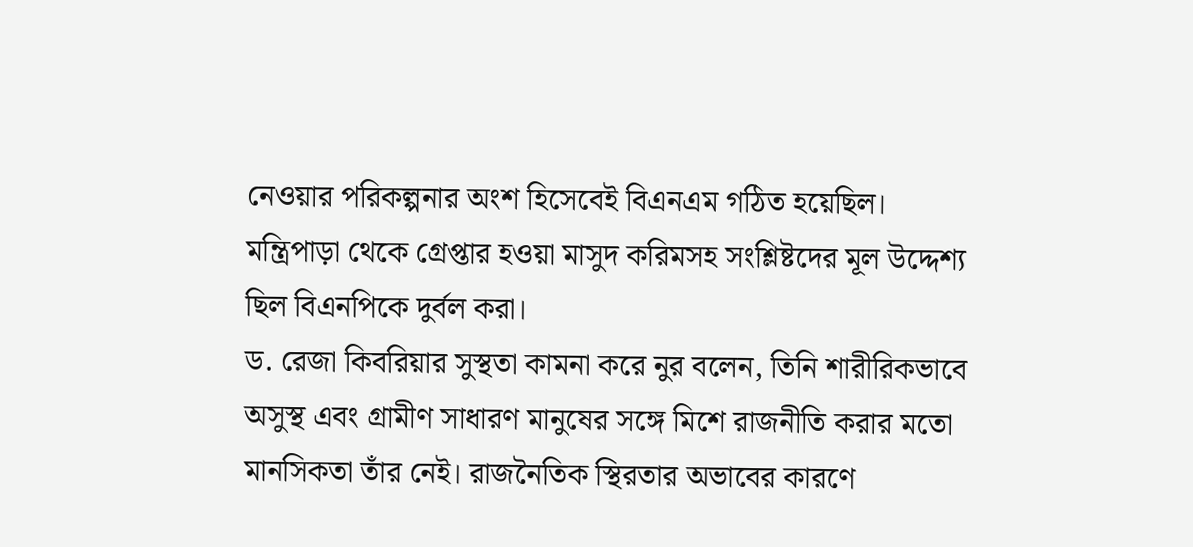নেওয়ার পরিকল্পনার অংশ হিসেবেই বিএনএম গঠিত হয়েছিল। মন্ত্রিপাড়া থেকে গ্রেপ্তার হওয়া মাসুদ করিমসহ সংশ্লিষ্টদের মূল উদ্দেশ্য ছিল বিএনপিকে দুর্বল করা।
ড. রেজা কিবরিয়ার সুস্থতা কামনা করে নুর বলেন, তিনি শারীরিকভাবে অসুস্থ এবং গ্রামীণ সাধারণ মানুষের সঙ্গে মিশে রাজনীতি করার মতো মানসিকতা তাঁর নেই। রাজনৈতিক স্থিরতার অভাবের কারণে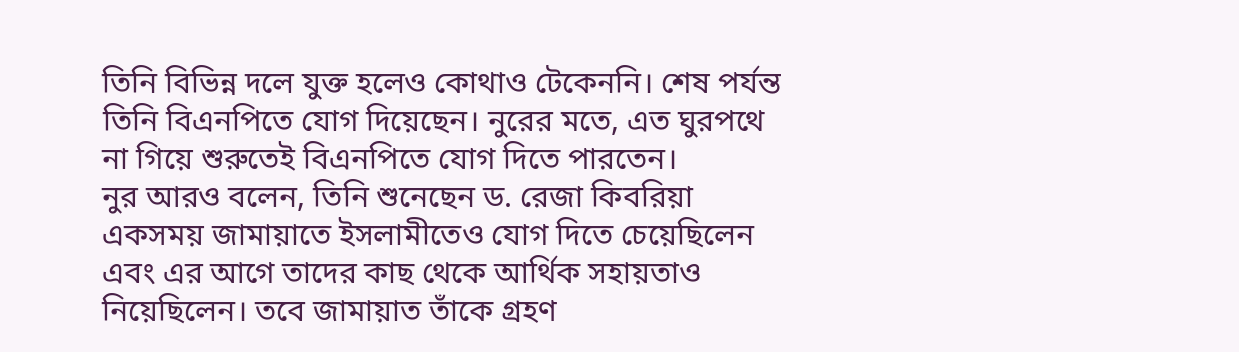তিনি বিভিন্ন দলে যুক্ত হলেও কোথাও টেকেননি। শেষ পর্যন্ত তিনি বিএনপিতে যোগ দিয়েছেন। নুরের মতে, এত ঘুরপথে না গিয়ে শুরুতেই বিএনপিতে যোগ দিতে পারতেন।
নুর আরও বলেন, তিনি শুনেছেন ড. রেজা কিবরিয়া একসময় জামায়াতে ইসলামীতেও যোগ দিতে চেয়েছিলেন এবং এর আগে তাদের কাছ থেকে আর্থিক সহায়তাও নিয়েছিলেন। তবে জামায়াত তাঁকে গ্রহণ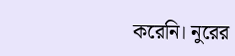করেনি। নুরের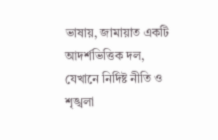ভাষায়, জামায়াত একটি আদর্শভিত্তিক দল, যেখানে নির্দিষ্ট নীতি ও শৃঙ্খলা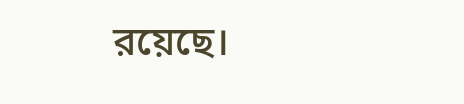রয়েছে।